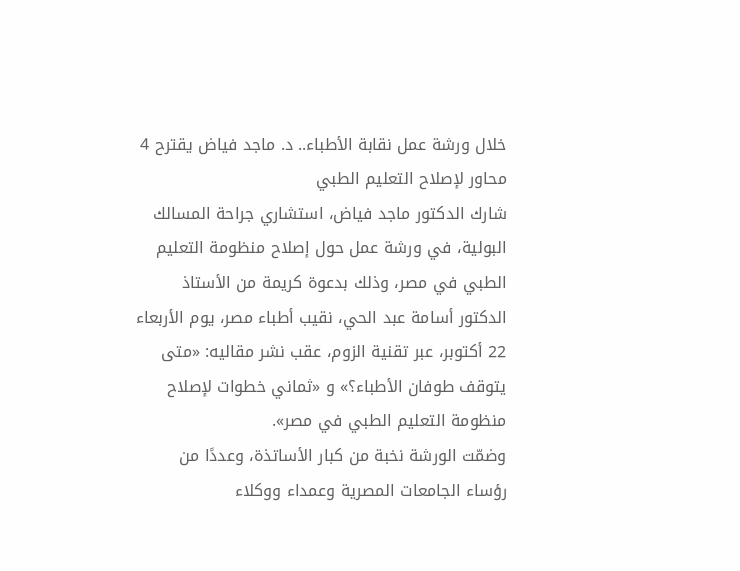خلال ورشة عمل نقابة الأطباء.. د. ماجد فياض يقترح 4 محاور لإصلاح التعليم الطبي
شارك الدكتور ماجد فياض، استشاري جراحة المسالك البولية، في ورشة عمل حول إصلاح منظومة التعليم الطبي في مصر، وذلك بدعوة كريمة من الأستاذ الدكتور أسامة عبد الحي، نقيب أطباء مصر، يوم الأربعاء 22 أكتوبر، عبر تقنية الزوم، عقب نشر مقاليه: «متى يتوقف طوفان الأطباء؟» و «ثماني خطوات لإصلاح منظومة التعليم الطبي في مصر».
وضمّت الورشة نخبة من كبار الأساتذة، وعددًا من رؤساء الجامعات المصرية وعمداء ووكلاء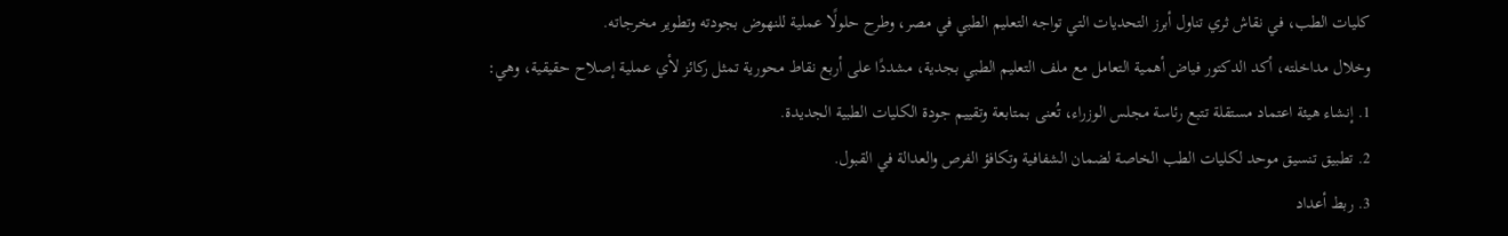كليات الطب، في نقاش ثري تناول أبرز التحديات التي تواجه التعليم الطبي في مصر، وطرح حلولًا عملية للنهوض بجودته وتطوير مخرجاته.
وخلال مداخلته، أكد الدكتور فياض أهمية التعامل مع ملف التعليم الطبي بجدية، مشددًا على أربع نقاط محورية تمثل ركائز لأي عملية إصلاح حقيقية، وهي:
1. إنشاء هيئة اعتماد مستقلة تتبع رئاسة مجلس الوزراء، تُعنى بمتابعة وتقييم جودة الكليات الطبية الجديدة.
2. تطبيق تنسيق موحد لكليات الطب الخاصة لضمان الشفافية وتكافؤ الفرص والعدالة في القبول.
3. ربط أعداد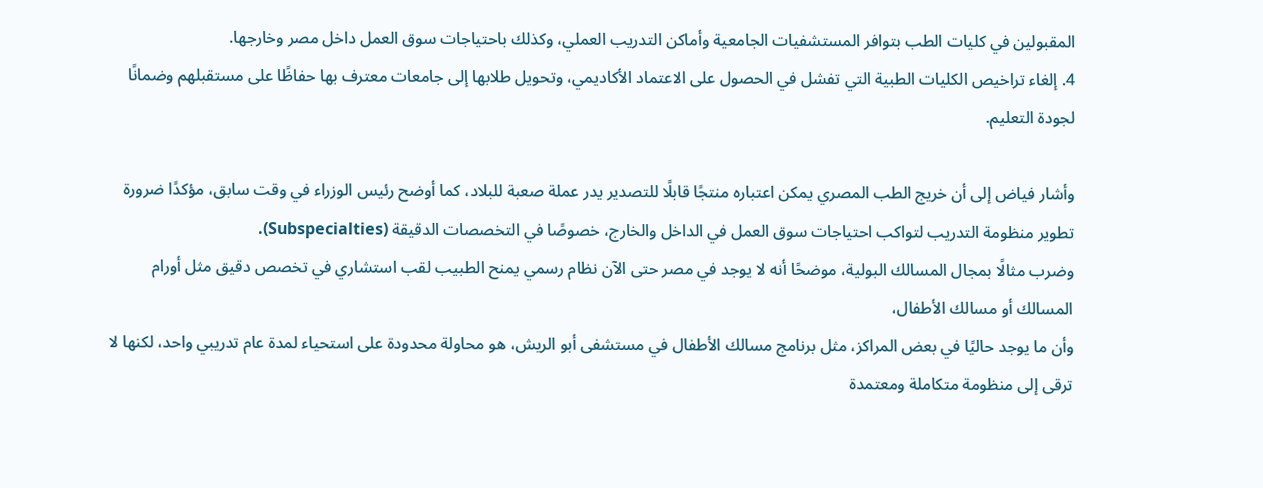المقبولين في كليات الطب بتوافر المستشفيات الجامعية وأماكن التدريب العملي، وكذلك باحتياجات سوق العمل داخل مصر وخارجها.
4. إلغاء تراخيص الكليات الطبية التي تفشل في الحصول على الاعتماد الأكاديمي، وتحويل طلابها إلى جامعات معترف بها حفاظًا على مستقبلهم وضمانًا لجودة التعليم.

وأشار فياض إلى أن خريج الطب المصري يمكن اعتباره منتجًا قابلًا للتصدير يدر عملة صعبة للبلاد، كما أوضح رئيس الوزراء في وقت سابق، مؤكدًا ضرورة تطوير منظومة التدريب لتواكب احتياجات سوق العمل في الداخل والخارج، خصوصًا في التخصصات الدقيقة (Subspecialties).
وضرب مثالًا بمجال المسالك البولية، موضحًا أنه لا يوجد في مصر حتى الآن نظام رسمي يمنح الطبيب لقب استشاري في تخصص دقيق مثل أورام المسالك أو مسالك الأطفال،
وأن ما يوجد حاليًا في بعض المراكز، مثل برنامج مسالك الأطفال في مستشفى أبو الريش، هو محاولة محدودة على استحياء لمدة عام تدريبي واحد، لكنها لا ترقى إلى منظومة متكاملة ومعتمدة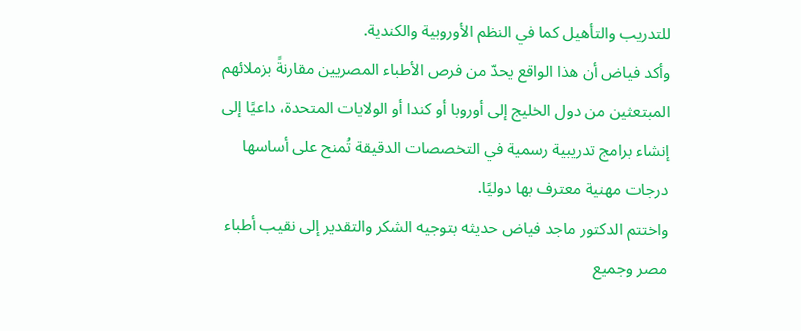للتدريب والتأهيل كما في النظم الأوروبية والكندية.
وأكد فياض أن هذا الواقع يحدّ من فرص الأطباء المصريين مقارنةً بزملائهم المبتعثين من دول الخليج إلى أوروبا أو كندا أو الولايات المتحدة، داعيًا إلى إنشاء برامج تدريبية رسمية في التخصصات الدقيقة تُمنح على أساسها درجات مهنية معترف بها دوليًا.
واختتم الدكتور ماجد فياض حديثه بتوجيه الشكر والتقدير إلى نقيب أطباء مصر وجميع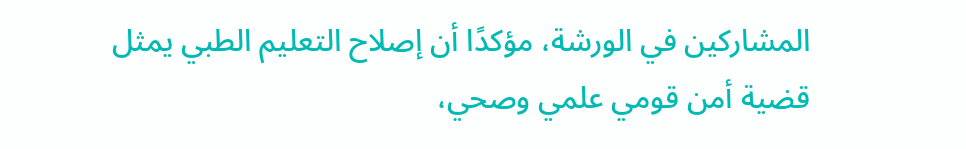المشاركين في الورشة، مؤكدًا أن إصلاح التعليم الطبي يمثل قضية أمن قومي علمي وصحي،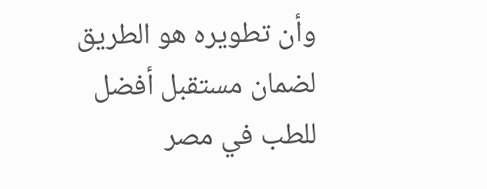وأن تطويره هو الطريق لضمان مستقبل أفضل للطب في مصر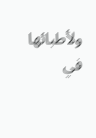ولأطبائها في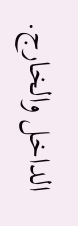الداخل والخارج.